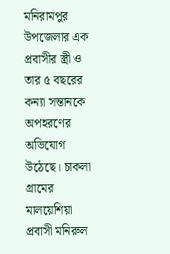মনিরামপুর উপজেলার এক প্রবাসীর স্ত্রী ও তার ৫ বছরের কন্যা সন্তানকে অপহরণের অভিযোগ উঠেছে। চাকলা গ্রামের মালয়েশিয়া প্রবাসী মনিরুল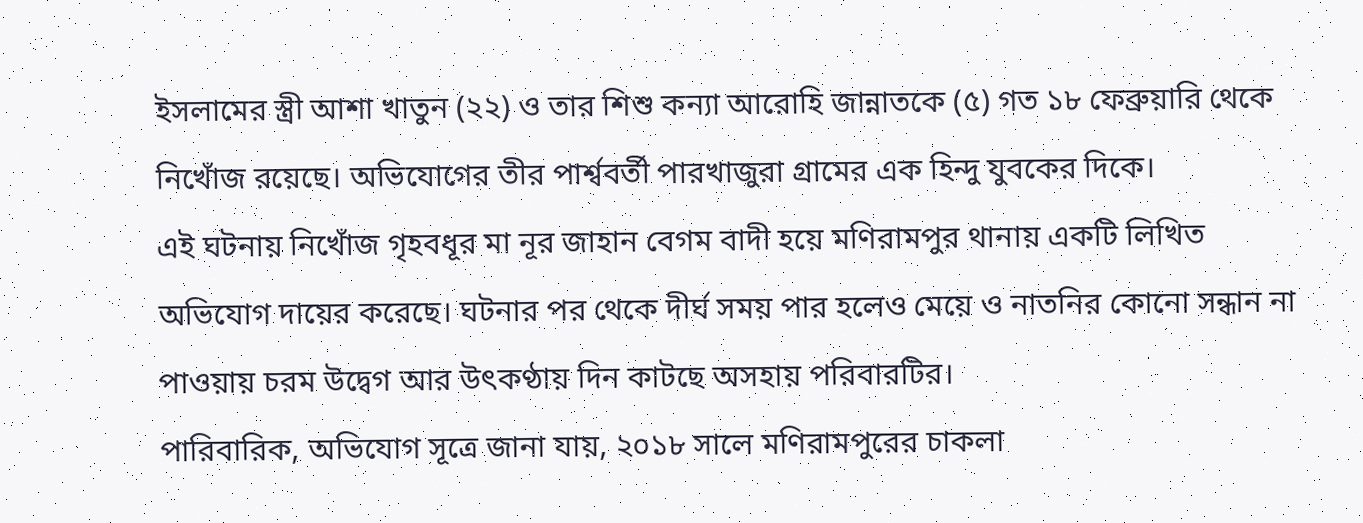ইসলামের স্ত্রী আশা খাতুন (২২) ও তার শিশু কন্যা আরোহি জান্নাতকে (৫) গত ১৮ ফেব্রুয়ারি থেকে নিখোঁজ রয়েছে। অভিযোগের তীর পার্শ্ববর্তী পারখাজুরা গ্রামের এক হিন্দু যুবকের দিকে।
এই ঘটনায় নিখোঁজ গৃহবধূর মা নূর জাহান বেগম বাদী হয়ে মণিরামপুর থানায় একটি লিখিত অভিযোগ দায়ের করেছে। ঘটনার পর থেকে দীর্ঘ সময় পার হলেও মেয়ে ও নাতনির কোনো সন্ধান না পাওয়ায় চরম উদ্বেগ আর উৎকণ্ঠায় দিন কাটছে অসহায় পরিবারটির।
পারিবারিক, অভিযোগ সূত্রে জানা যায়, ২০১৮ সালে মণিরামপুরের চাকলা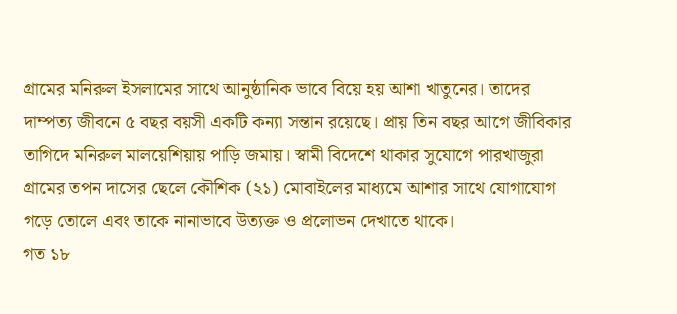গ্রামের মনিরুল ইসলামের সাথে আনুষ্ঠানিক ভাবে বিয়ে হয় আশা খাতুনের। তাদের দাম্পত্য জীবনে ৫ বছর বয়সী একটি কন্যা সন্তান রয়েছে। প্রায় তিন বছর আগে জীবিকার তাগিদে মনিরুল মালয়েশিয়ায় পাড়ি জমায়। স্বামী বিদেশে থাকার সুযোগে পারখাজুরা গ্রামের তপন দাসের ছেলে কৌশিক (২১) মোবাইলের মাধ্যমে আশার সাথে যোগাযোগ গড়ে তোলে এবং তাকে নানাভাবে উত্যক্ত ও প্রলোভন দেখাতে থাকে।
গত ১৮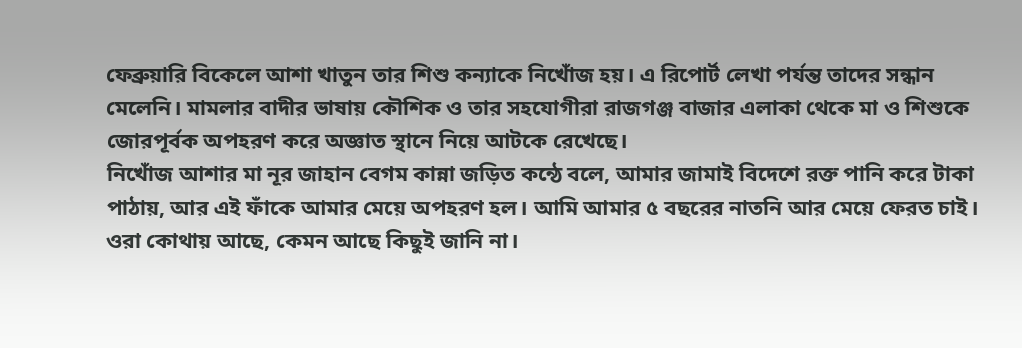ফেব্রুয়ারি বিকেলে আশা খাতুন তার শিশু কন্যাকে নিখোঁজ হয়। এ রিপোর্ট লেখা পর্যন্ত তাদের সন্ধান মেলেনি। মামলার বাদীর ভাষায় কৌশিক ও তার সহযোগীরা রাজগঞ্জ বাজার এলাকা থেকে মা ও শিশুকে জোরপূর্বক অপহরণ করে অজ্ঞাত স্থানে নিয়ে আটকে রেখেছে।
নিখোঁজ আশার মা নূর জাহান বেগম কান্না জড়িত কন্ঠে বলে, আমার জামাই বিদেশে রক্ত পানি করে টাকা পাঠায়, আর এই ফাঁকে আমার মেয়ে অপহরণ হল। আমি আমার ৫ বছরের নাতনি আর মেয়ে ফেরত চাই। ওরা কোথায় আছে, কেমন আছে কিছুই জানি না।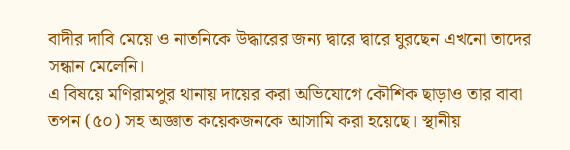বাদীর দাবি মেয়ে ও নাতনিকে উদ্ধারের জন্য দ্বারে দ্বারে ঘুরছেন এখনো তাদের সন্ধান মেলেনি।
এ বিষয়ে মণিরামপুর থানায় দায়ের করা অভিযোগে কৌশিক ছাড়াও তার বাবা তপন (৫০) সহ অজ্ঞাত কয়েকজনকে আসামি করা হয়েছে। স্থানীয়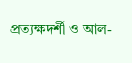প্রত্যক্ষদর্শী ও আল-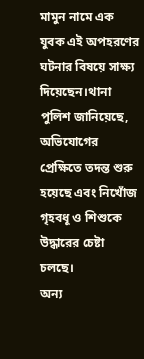মামুন নামে এক যুবক এই অপহরণের ঘটনার বিষয়ে সাক্ষ্য দিয়েছেন।থানা পুলিশ জানিয়েছে, অভিযোগের প্রেক্ষিতে তদন্ত শুরু হয়েছে এবং নিখোঁজ গৃহবধূ ও শিশুকে উদ্ধারের চেষ্টা চলছে।
অন্য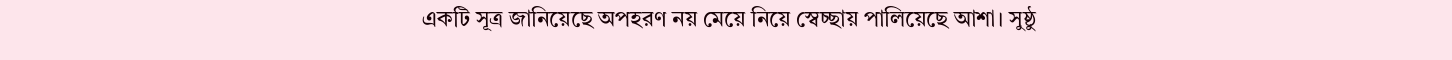একটি সূত্র জানিয়েছে অপহরণ নয় মেয়ে নিয়ে স্বেচ্ছায় পালিয়েছে আশা। সুষ্ঠু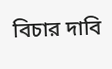বিচার দাবি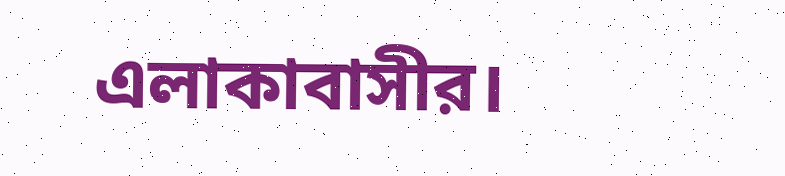এলাকাবাসীর।